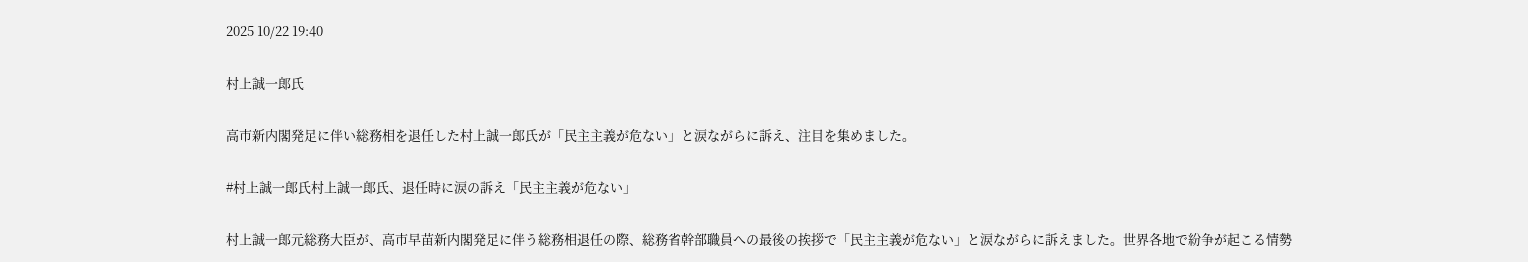2025 10/22 19:40

村上誠一郎氏

高市新内閣発足に伴い総務相を退任した村上誠一郎氏が「民主主義が危ない」と涙ながらに訴え、注目を集めました。

#村上誠一郎氏村上誠一郎氏、退任時に涙の訴え「民主主義が危ない」

村上誠一郎元総務大臣が、高市早苗新内閣発足に伴う総務相退任の際、総務省幹部職員への最後の挨拶で「民主主義が危ない」と涙ながらに訴えました。世界各地で紛争が起こる情勢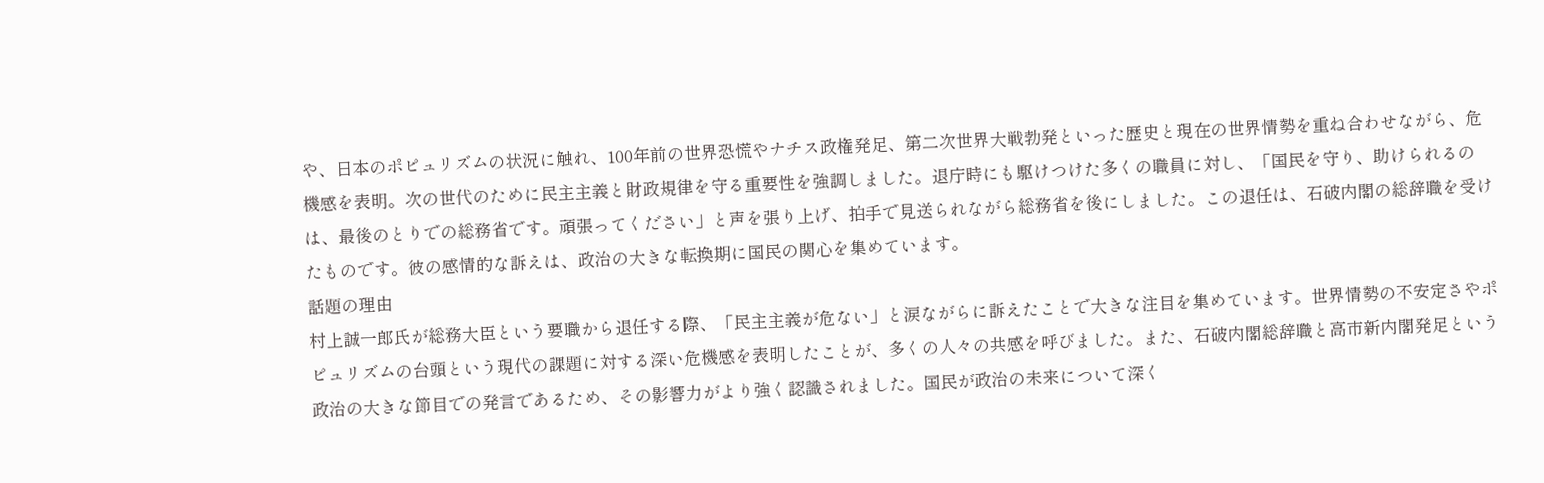や、日本のポピュリズムの状況に触れ、100年前の世界恐慌やナチス政権発足、第二次世界大戦勃発といった歴史と現在の世界情勢を重ね合わせながら、危機感を表明。次の世代のために民主主義と財政規律を守る重要性を強調しました。退庁時にも駆けつけた多くの職員に対し、「国民を守り、助けられるのは、最後のとりでの総務省です。頑張ってください」と声を張り上げ、拍手で見送られながら総務省を後にしました。この退任は、石破内閣の総辞職を受けたものです。彼の感情的な訴えは、政治の大きな転換期に国民の関心を集めています。
話題の理由
村上誠一郎氏が総務大臣という要職から退任する際、「民主主義が危ない」と涙ながらに訴えたことで大きな注目を集めています。世界情勢の不安定さやポピュリズムの台頭という現代の課題に対する深い危機感を表明したことが、多くの人々の共感を呼びました。また、石破内閣総辞職と高市新内閣発足という政治の大きな節目での発言であるため、その影響力がより強く認識されました。国民が政治の未来について深く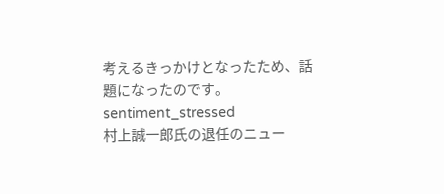考えるきっかけとなったため、話題になったのです。
sentiment_stressed
村上誠一郎氏の退任のニュー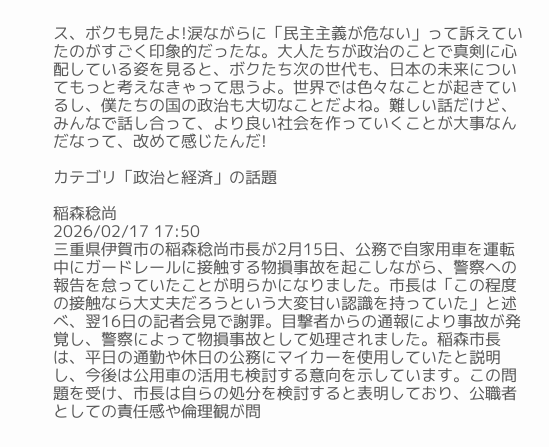ス、ボクも見たよ!涙ながらに「民主主義が危ない」って訴えていたのがすごく印象的だったな。大人たちが政治のことで真剣に心配している姿を見ると、ボクたち次の世代も、日本の未来についてもっと考えなきゃって思うよ。世界では色々なことが起きているし、僕たちの国の政治も大切なことだよね。難しい話だけど、みんなで話し合って、より良い社会を作っていくことが大事なんだなって、改めて感じたんだ!

カテゴリ「政治と経済」の話題

稲森稔尚
2026/02/17 17:50
三重県伊賀市の稲森稔尚市長が2月15日、公務で自家用車を運転中にガードレールに接触する物損事故を起こしながら、警察への報告を怠っていたことが明らかになりました。市長は「この程度の接触なら大丈夫だろうという大変甘い認識を持っていた」と述べ、翌16日の記者会見で謝罪。目撃者からの通報により事故が発覚し、警察によって物損事故として処理されました。稲森市長は、平日の通勤や休日の公務にマイカーを使用していたと説明し、今後は公用車の活用も検討する意向を示しています。この問題を受け、市長は自らの処分を検討すると表明しており、公職者としての責任感や倫理観が問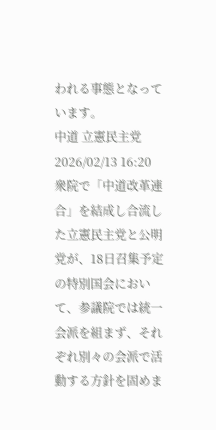われる事態となっています。
中道 立憲民主党
2026/02/13 16:20
衆院で「中道改革連合」を結成し合流した立憲民主党と公明党が、18日召集予定の特別国会において、参議院では統一会派を組まず、それぞれ別々の会派で活動する方針を固めま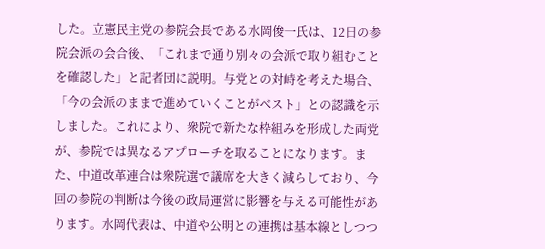した。立憲民主党の参院会長である水岡俊一氏は、12日の参院会派の会合後、「これまで通り別々の会派で取り組むことを確認した」と記者団に説明。与党との対峙を考えた場合、「今の会派のままで進めていくことがベスト」との認識を示しました。これにより、衆院で新たな枠組みを形成した両党が、参院では異なるアプローチを取ることになります。また、中道改革連合は衆院選で議席を大きく減らしており、今回の参院の判断は今後の政局運営に影響を与える可能性があります。水岡代表は、中道や公明との連携は基本線としつつ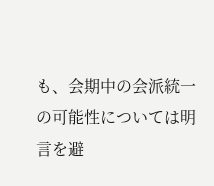も、会期中の会派統一の可能性については明言を避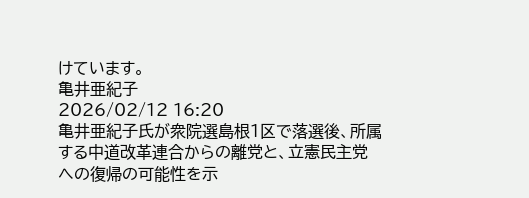けています。
亀井亜紀子
2026/02/12 16:20
亀井亜紀子氏が衆院選島根1区で落選後、所属する中道改革連合からの離党と、立憲民主党への復帰の可能性を示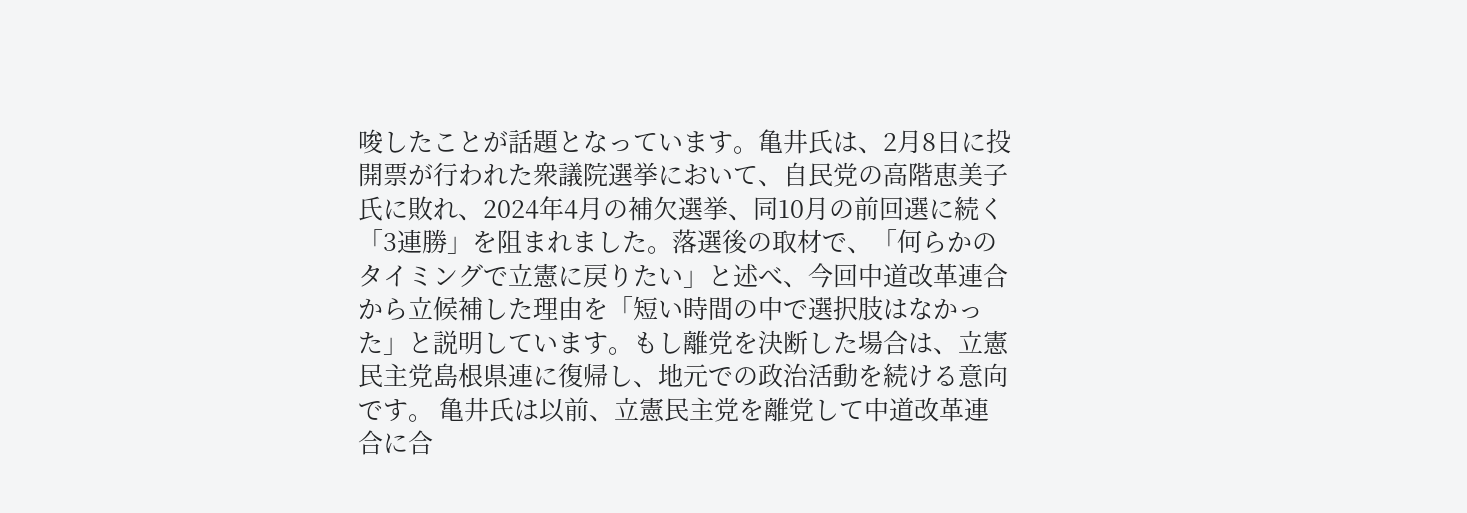唆したことが話題となっています。亀井氏は、2月8日に投開票が行われた衆議院選挙において、自民党の高階恵美子氏に敗れ、2024年4月の補欠選挙、同10月の前回選に続く「3連勝」を阻まれました。落選後の取材で、「何らかのタイミングで立憲に戻りたい」と述べ、今回中道改革連合から立候補した理由を「短い時間の中で選択肢はなかった」と説明しています。もし離党を決断した場合は、立憲民主党島根県連に復帰し、地元での政治活動を続ける意向です。 亀井氏は以前、立憲民主党を離党して中道改革連合に合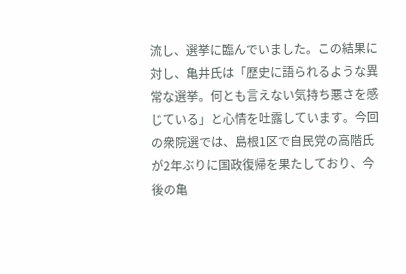流し、選挙に臨んでいました。この結果に対し、亀井氏は「歴史に語られるような異常な選挙。何とも言えない気持ち悪さを感じている」と心情を吐露しています。今回の衆院選では、島根1区で自民党の高階氏が2年ぶりに国政復帰を果たしており、今後の亀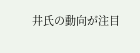井氏の動向が注目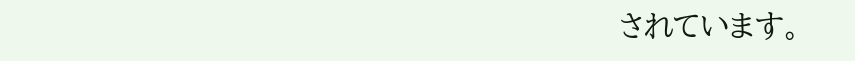されています。